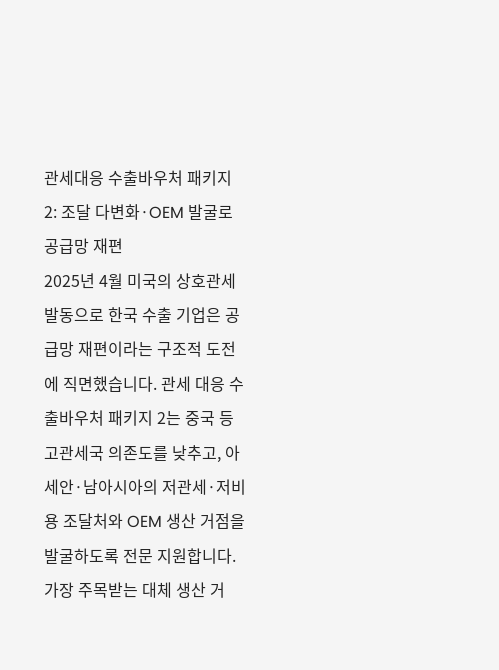관세대응 수출바우처 패키지 2: 조달 다변화·OEM 발굴로 공급망 재편
2025년 4월 미국의 상호관세 발동으로 한국 수출 기업은 공급망 재편이라는 구조적 도전에 직면했습니다. 관세 대응 수출바우처 패키지 2는 중국 등 고관세국 의존도를 낮추고, 아세안·남아시아의 저관세·저비용 조달처와 OEM 생산 거점을 발굴하도록 전문 지원합니다.
가장 주목받는 대체 생산 거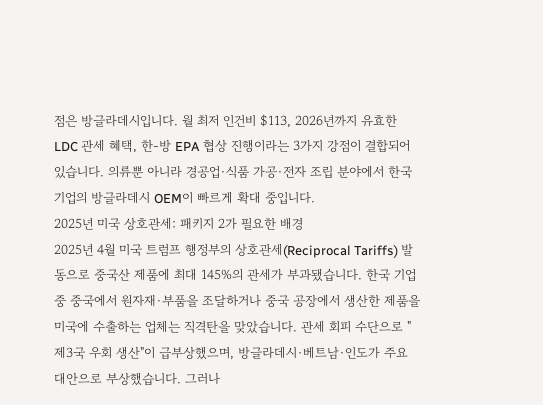점은 방글라데시입니다. 월 최저 인건비 $113, 2026년까지 유효한 LDC 관세 혜택, 한-방 EPA 협상 진행이라는 3가지 강점이 결합되어 있습니다. 의류뿐 아니라 경공업·식품 가공·전자 조립 분야에서 한국 기업의 방글라데시 OEM이 빠르게 확대 중입니다.
2025년 미국 상호관세: 패키지 2가 필요한 배경
2025년 4월 미국 트럼프 행정부의 상호관세(Reciprocal Tariffs) 발동으로 중국산 제품에 최대 145%의 관세가 부과됐습니다. 한국 기업 중 중국에서 원자재·부품을 조달하거나 중국 공장에서 생산한 제품을 미국에 수출하는 업체는 직격탄을 맞았습니다. 관세 회피 수단으로 "제3국 우회 생산"이 급부상했으며, 방글라데시·베트남·인도가 주요 대안으로 부상했습니다. 그러나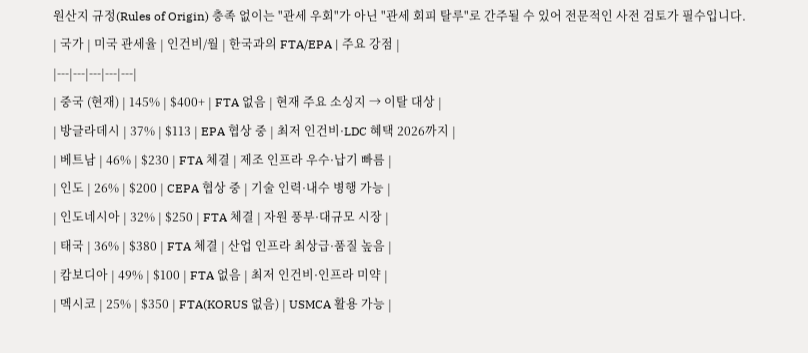원산지 규정(Rules of Origin) 충족 없이는 "관세 우회"가 아닌 "관세 회피 탈루"로 간주될 수 있어 전문적인 사전 검토가 필수입니다.
| 국가 | 미국 관세율 | 인건비/월 | 한국과의 FTA/EPA | 주요 강점 |
|---|---|---|---|---|
| 중국 (현재) | 145% | $400+ | FTA 없음 | 현재 주요 소싱지 → 이탈 대상 |
| 방글라데시 | 37% | $113 | EPA 협상 중 | 최저 인건비·LDC 혜택 2026까지 |
| 베트남 | 46% | $230 | FTA 체결 | 제조 인프라 우수·납기 빠름 |
| 인도 | 26% | $200 | CEPA 협상 중 | 기술 인력·내수 병행 가능 |
| 인도네시아 | 32% | $250 | FTA 체결 | 자원 풍부·대규모 시장 |
| 태국 | 36% | $380 | FTA 체결 | 산업 인프라 최상급·품질 높음 |
| 캄보디아 | 49% | $100 | FTA 없음 | 최저 인건비·인프라 미약 |
| 멕시코 | 25% | $350 | FTA(KORUS 없음) | USMCA 활용 가능 |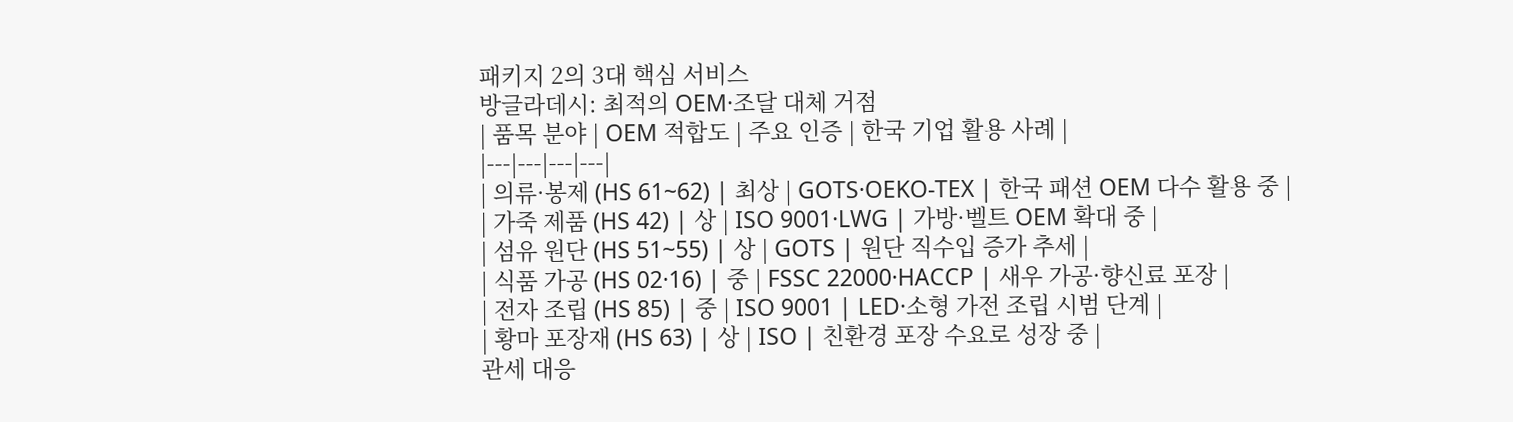패키지 2의 3대 핵심 서비스
방글라데시: 최적의 OEM·조달 대체 거점
| 품목 분야 | OEM 적합도 | 주요 인증 | 한국 기업 활용 사례 |
|---|---|---|---|
| 의류·봉제 (HS 61~62) | 최상 | GOTS·OEKO-TEX | 한국 패션 OEM 다수 활용 중 |
| 가죽 제품 (HS 42) | 상 | ISO 9001·LWG | 가방·벨트 OEM 확대 중 |
| 섬유 원단 (HS 51~55) | 상 | GOTS | 원단 직수입 증가 추세 |
| 식품 가공 (HS 02·16) | 중 | FSSC 22000·HACCP | 새우 가공·향신료 포장 |
| 전자 조립 (HS 85) | 중 | ISO 9001 | LED·소형 가전 조립 시범 단계 |
| 황마 포장재 (HS 63) | 상 | ISO | 친환경 포장 수요로 성장 중 |
관세 대응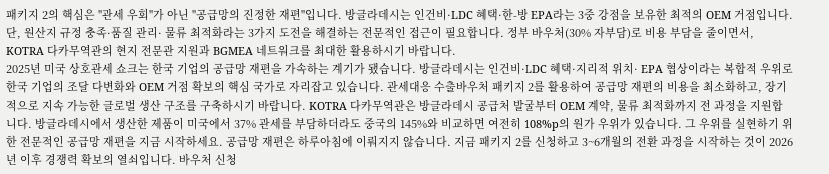패키지 2의 핵심은 "관세 우회"가 아닌 "공급망의 진정한 재편"입니다. 방글라데시는 인건비·LDC 혜택·한-방 EPA라는 3중 강점을 보유한 최적의 OEM 거점입니다. 단, 원산지 규정 충족·품질 관리· 물류 최적화라는 3가지 도전을 해결하는 전문적인 접근이 필요합니다. 정부 바우처(30% 자부담)로 비용 부담을 줄이면서, KOTRA 다카무역관의 현지 전문관 지원과 BGMEA 네트워크를 최대한 활용하시기 바랍니다.
2025년 미국 상호관세 쇼크는 한국 기업의 공급망 재편을 가속하는 계기가 됐습니다. 방글라데시는 인건비·LDC 혜택·지리적 위치· EPA 협상이라는 복합적 우위로 한국 기업의 조달 다변화와 OEM 거점 확보의 핵심 국가로 자리잡고 있습니다. 관세대응 수출바우처 패키지 2를 활용하여 공급망 재편의 비용을 최소화하고, 장기적으로 지속 가능한 글로벌 생산 구조를 구축하시기 바랍니다. KOTRA 다카무역관은 방글라데시 공급처 발굴부터 OEM 계약, 물류 최적화까지 전 과정을 지원합니다. 방글라데시에서 생산한 제품이 미국에서 37% 관세를 부담하더라도 중국의 145%와 비교하면 여전히 108%p의 원가 우위가 있습니다. 그 우위를 실현하기 위한 전문적인 공급망 재편을 지금 시작하세요. 공급망 재편은 하루아침에 이뤄지지 않습니다. 지금 패키지 2를 신청하고 3~6개월의 전환 과정을 시작하는 것이 2026년 이후 경쟁력 확보의 열쇠입니다. 바우처 신청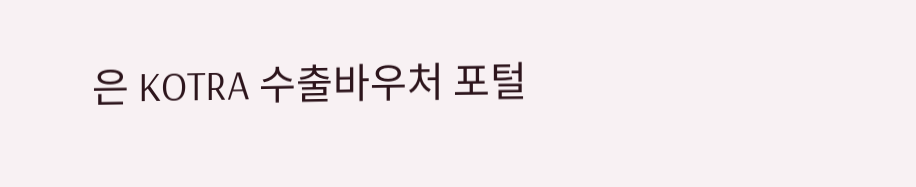은 KOTRA 수출바우처 포털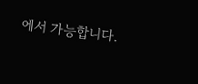에서 가능합니다.